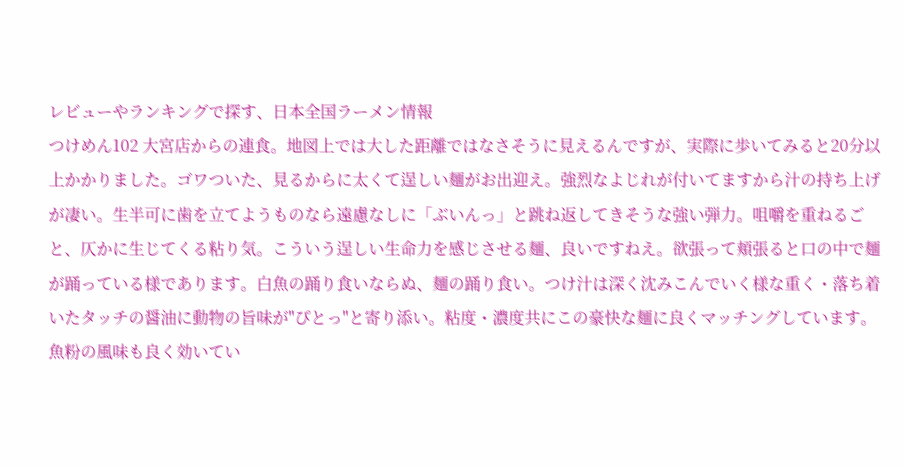レビューやランキングで探す、日本全国ラーメン情報
つけめん102 大宮店からの連食。地図上では大した距離ではなさそうに見えるんですが、実際に歩いてみると20分以上かかりました。ゴワついた、見るからに太くて逞しい麺がお出迎え。強烈なよじれが付いてますから汁の持ち上げが凄い。生半可に歯を立てようものなら遠慮なしに「ぶいんっ」と跳ね返してきそうな強い弾力。咀嚼を重ねるごと、仄かに生じてくる粘り気。こういう逞しい生命力を感じさせる麺、良いですねえ。欲張って頬張ると口の中で麺が踊っている様であります。白魚の踊り食いならぬ、麺の踊り食い。つけ汁は深く沈みこんでいく様な重く・落ち着いたタッチの醤油に動物の旨味が"ぴとっ"と寄り添い。粘度・濃度共にこの豪快な麺に良くマッチングしています。魚粉の風味も良く効いてい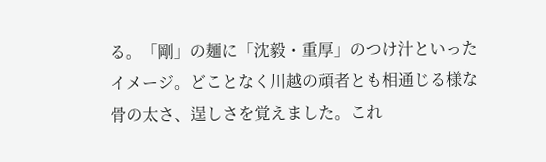る。「剛」の麺に「沈毅・重厚」のつけ汁といったイメージ。どことなく川越の頑者とも相通じる様な骨の太さ、逞しさを覚えました。これ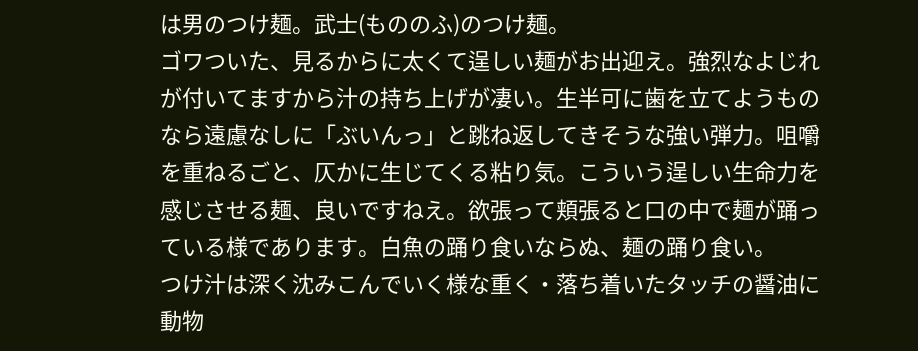は男のつけ麺。武士(もののふ)のつけ麺。
ゴワついた、見るからに太くて逞しい麺がお出迎え。強烈なよじれが付いてますから汁の持ち上げが凄い。生半可に歯を立てようものなら遠慮なしに「ぶいんっ」と跳ね返してきそうな強い弾力。咀嚼を重ねるごと、仄かに生じてくる粘り気。こういう逞しい生命力を感じさせる麺、良いですねえ。欲張って頬張ると口の中で麺が踊っている様であります。白魚の踊り食いならぬ、麺の踊り食い。
つけ汁は深く沈みこんでいく様な重く・落ち着いたタッチの醤油に動物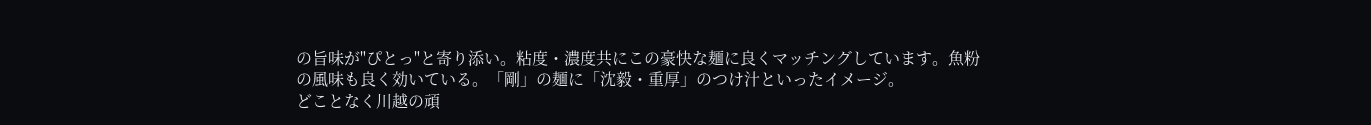の旨味が"ぴとっ"と寄り添い。粘度・濃度共にこの豪快な麺に良くマッチングしています。魚粉の風味も良く効いている。「剛」の麺に「沈毅・重厚」のつけ汁といったイメージ。
どことなく川越の頑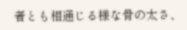者とも相通じる様な骨の太さ、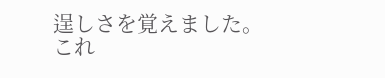逞しさを覚えました。
これ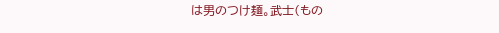は男のつけ麺。武士(もの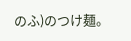のふ)のつけ麺。